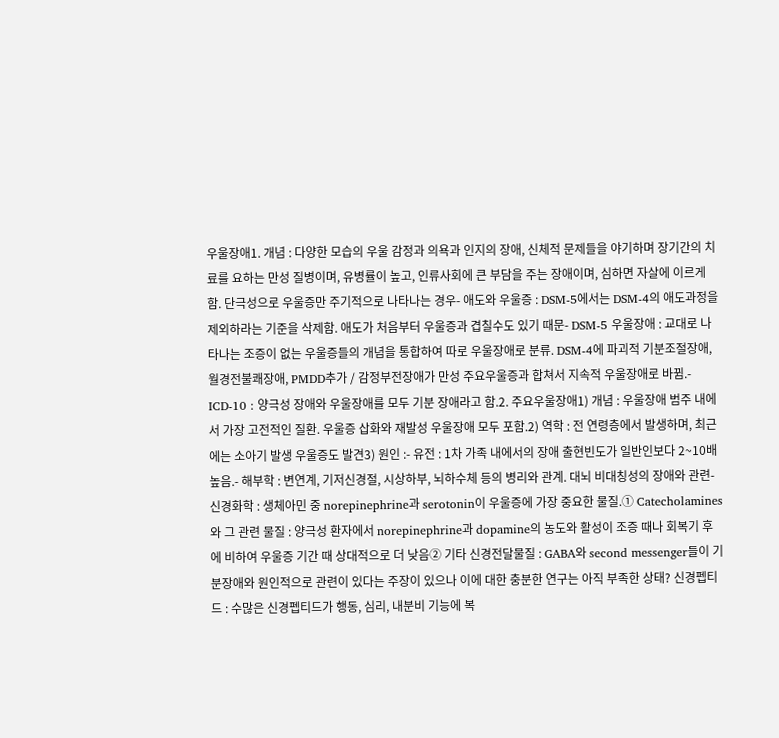우울장애1. 개념 : 다양한 모습의 우울 감정과 의욕과 인지의 장애, 신체적 문제들을 야기하며 장기간의 치료를 요하는 만성 질병이며, 유병률이 높고, 인류사회에 큰 부담을 주는 장애이며, 심하면 자살에 이르게 함. 단극성으로 우울증만 주기적으로 나타나는 경우- 애도와 우울증 : DSM-5에서는 DSM-4의 애도과정을 제외하라는 기준을 삭제함. 애도가 처음부터 우울증과 겹칠수도 있기 때문- DSM-5 우울장애 : 교대로 나타나는 조증이 없는 우울증들의 개념을 통합하여 따로 우울장애로 분류. DSM-4에 파괴적 기분조절장애, 월경전불쾌장애, PMDD추가 / 감정부전장애가 만성 주요우울증과 합쳐서 지속적 우울장애로 바뀜.- ICD-10 : 양극성 장애와 우울장애를 모두 기분 장애라고 함.2. 주요우울장애1) 개념 : 우울장애 범주 내에서 가장 고전적인 질환. 우울증 삽화와 재발성 우울장애 모두 포함.2) 역학 : 전 연령층에서 발생하며, 최근에는 소아기 발생 우울증도 발견3) 원인 :- 유전 : 1차 가족 내에서의 장애 출현빈도가 일반인보다 2~10배 높음.- 해부학 : 변연계, 기저신경절, 시상하부, 뇌하수체 등의 병리와 관계. 대뇌 비대칭성의 장애와 관련- 신경화학 : 생체아민 중 norepinephrine과 serotonin이 우울증에 가장 중요한 물질.① Catecholamines와 그 관련 물질 : 양극성 환자에서 norepinephrine과 dopamine의 농도와 활성이 조증 때나 회복기 후에 비하여 우울증 기간 때 상대적으로 더 낮음② 기타 신경전달물질 : GABA와 second messenger들이 기분장애와 원인적으로 관련이 있다는 주장이 있으나 이에 대한 충분한 연구는 아직 부족한 상태? 신경펩티드 : 수많은 신경펩티드가 행동, 심리, 내분비 기능에 복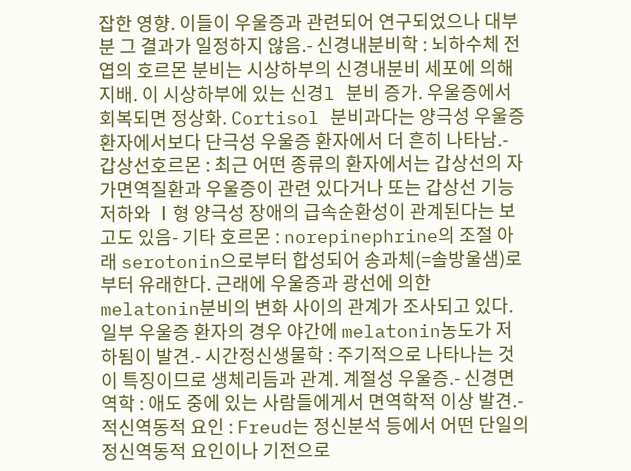잡한 영향. 이들이 우울증과 관련되어 연구되었으나 대부분 그 결과가 일정하지 않음.- 신경내분비학 : 뇌하수체 전엽의 호르몬 분비는 시상하부의 신경내분비 세포에 의해 지배. 이 시상하부에 있는 신경l 분비 증가. 우울증에서 회복되면 정상화. Cortisol 분비과다는 양극성 우울증 환자에서보다 단극성 우울증 환자에서 더 흔히 나타남.- 갑상선호르몬 : 최근 어떤 종류의 환자에서는 갑상선의 자가면역질환과 우울증이 관련 있다거나 또는 갑상선 기능저하와 Ⅰ형 양극성 장애의 급속순환성이 관계된다는 보고도 있음- 기타 호르몬 : norepinephrine의 조절 아래 serotonin으로부터 합성되어 송과체(=솔방울샘)로부터 유래한다. 근래에 우울증과 광선에 의한 melatonin분비의 변화 사이의 관계가 조사되고 있다. 일부 우울증 환자의 경우 야간에 melatonin농도가 저하됨이 발견.- 시간정신생물학 : 주기적으로 나타나는 것이 특징이므로 생체리듬과 관계. 계절성 우울증.- 신경면역학 : 애도 중에 있는 사람들에게서 면역학적 이상 발견.- 적신역동적 요인 : Freud는 정신분석 등에서 어떤 단일의 정신역동적 요인이나 기전으로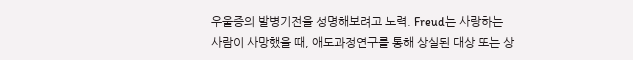우울증의 발병기전을 성명해보려고 노력. Freud는 사랑하는 사람이 사망했을 때, 애도과정연구를 통해 상실된 대상 또는 상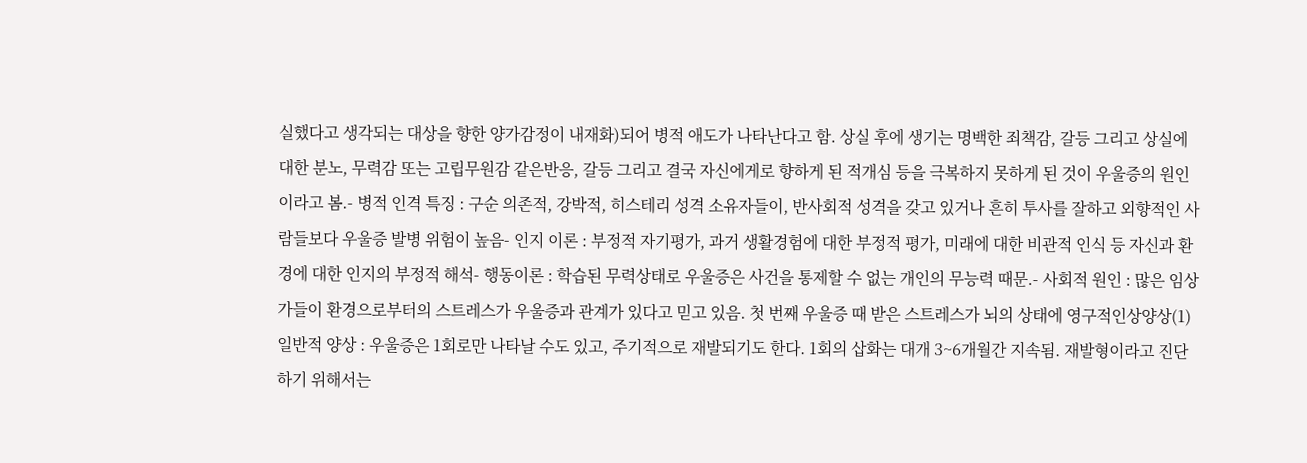실했다고 생각되는 대상을 향한 양가감정이 내재화)되어 병적 애도가 나타난다고 함. 상실 후에 생기는 명백한 죄책감, 갈등 그리고 상실에 대한 분노, 무력감 또는 고립무원감 같은반응, 갈등 그리고 결국 자신에게로 향하게 된 적개심 등을 극복하지 못하게 된 것이 우울증의 원인이라고 봄.- 병적 인격 특징 : 구순 의존적, 강박적, 히스테리 성격 소유자들이, 반사회적 성격을 갖고 있거나 흔히 투사를 잘하고 외향적인 사람들보다 우울증 발병 위험이 높음- 인지 이론 : 부정적 자기평가, 과거 생활경험에 대한 부정적 평가, 미래에 대한 비관적 인식 등 자신과 환경에 대한 인지의 부정적 해석- 행동이론 : 학습된 무력상태로 우울증은 사건을 통제할 수 없는 개인의 무능력 때문.- 사회적 원인 : 많은 임상가들이 환경으로부터의 스트레스가 우울증과 관계가 있다고 믿고 있음. 첫 번째 우울증 때 받은 스트레스가 뇌의 상태에 영구적인상양상(1) 일반적 양상 : 우울증은 1회로만 나타날 수도 있고, 주기적으로 재발되기도 한다. 1회의 삽화는 대개 3~6개월간 지속됨. 재발형이라고 진단하기 위해서는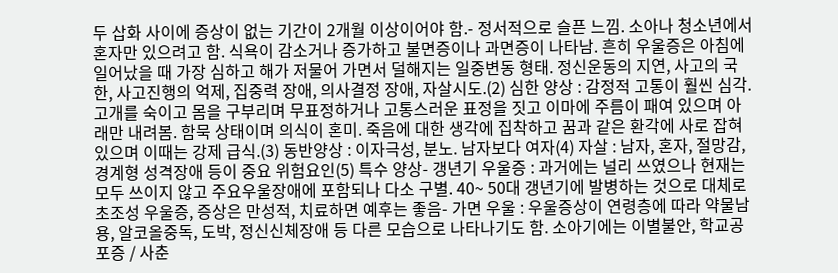두 삽화 사이에 증상이 없는 기간이 2개월 이상이어야 함.- 정서적으로 슬픈 느낌. 소아나 청소년에서 혼자만 있으려고 함. 식욕이 감소거나 증가하고 불면증이나 과면증이 나타남. 흔히 우울증은 아침에 일어났을 때 가장 심하고 해가 저물어 가면서 덜해지는 일중변동 형태. 정신운동의 지연, 사고의 국한, 사고진행의 억제, 집중력 장애, 의사결정 장애, 자살시도.(2) 심한 양상 : 감정적 고통이 훨씬 심각. 고개를 숙이고 몸을 구부리며 무표정하거나 고통스러운 표정을 짓고 이마에 주름이 패여 있으며 아래만 내려봄. 함묵 상태이며 의식이 혼미. 죽음에 대한 생각에 집착하고 꿈과 같은 환각에 사로 잡혀있으며 이때는 강제 급식.(3) 동반양상 : 이자극성, 분노. 남자보다 여자(4) 자살 : 남자, 혼자, 절망감, 경계형 성격장애 등이 중요 위험요인(5) 특수 양상- 갱년기 우울증 : 과거에는 널리 쓰였으나 현재는 모두 쓰이지 않고 주요우울장애에 포함되나 다소 구별. 40~ 50대 갱년기에 발병하는 것으로 대체로 초조성 우울증, 증상은 만성적, 치료하면 예후는 좋음- 가면 우울 : 우울증상이 연령층에 따라 약물남용, 알코올중독, 도박, 정신신체장애 등 다른 모습으로 나타나기도 함. 소아기에는 이별불안, 학교공포증 / 사춘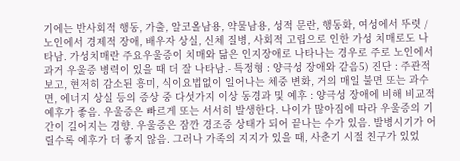기에는 반사회적 행동, 가출, 알코올남용, 약물남용, 성적 문란, 행동화, 여성에서 뚜렷 / 노인에서 경제적 장애, 배우자 상실, 신체 질병, 사회적 고립으로 인한 가성 치매로도 나타남. 가성치매란 주요우울증이 치매와 닮은 인지장애로 나타나는 경우로 주로 노인에서 과거 우울증 병력이 있을 때 더 잘 나타남.- 특정형 : 양극성 장애와 같음5) 진단 : 주관적 보고, 현저히 감소된 흥미, 식이요법없이 일어나는 체중 변화, 거의 매일 불면 또는 과수면, 에너지 상실 등의 증상 중 다섯가지 이상 동경과 및 예후 : 양극성 장애에 비해 비교적 예후가 좋음. 우울증은 빠르게 또는 서서히 발생한다. 나이가 많아짐에 따라 우울증의 기간이 길어지는 경향. 우울증은 잠깐 경조증 상태가 되어 끝나는 수가 있음. 발병시기가 어릴수록 예후가 더 좋지 않음. 그러나 가족의 지지가 있을 때, 사춘기 시절 친구가 있었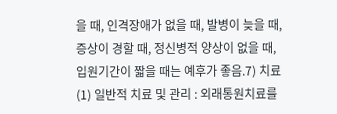을 때, 인격장애가 없을 때, 발병이 늦을 때, 증상이 경할 때, 정신병적 양상이 없을 때, 입원기간이 짧을 때는 예후가 좋음.7) 치료(1) 일반적 치료 및 관리 : 외래통원치료를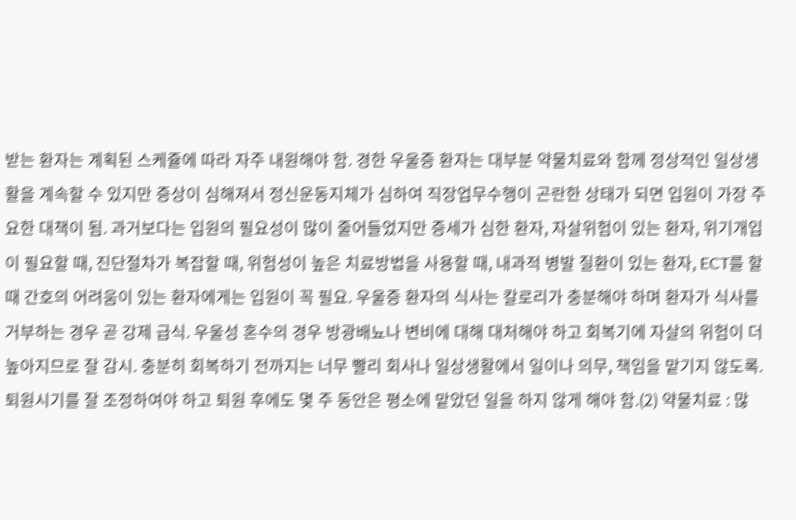받는 환자는 계획된 스케쥴에 따라 자주 내원해야 함. 경한 우울증 환자는 대부분 약물치료와 함께 정상적인 일상생활을 계속할 수 있지만 증상이 심해져서 정신운동지체가 심하여 직장업무수행이 곤란한 상태가 되면 입원이 가장 주요한 대책이 됨. 과거보다는 입원의 필요성이 많이 줄어들었지만 증세가 심한 환자, 자살위험이 있는 환자, 위기개입이 필요할 때, 진단절차가 복잡할 때, 위험성이 높은 치료방법을 사용할 때, 내과적 병발 질환이 있는 환자, ECT를 할 때 간호의 어려움이 있는 환자에게는 입원이 꼭 필요. 우울증 환자의 식사는 칼로리가 충분해야 하며 환자가 식사를 거부하는 경우 곧 강제 급식. 우울성 혼수의 경우 방광배뇨나 변비에 대해 대처해야 하고 회복기에 자살의 위험이 더 높아지므로 잘 감시. 충분히 회복하기 전까지는 너무 빨리 회사나 일상생활에서 일이나 의무, 책임을 맡기지 않도록. 퇴원시기를 잘 조정하여야 하고 퇴원 후에도 몇 주 동안은 평소에 맡았던 일을 하지 않게 해야 함.(2) 약물치료 : 많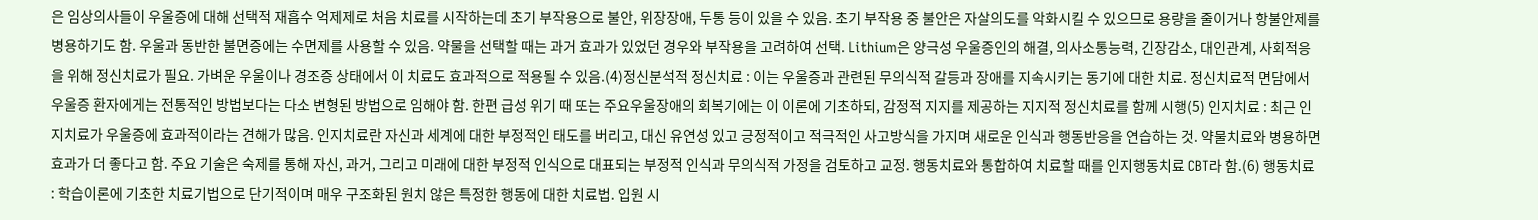은 임상의사들이 우울증에 대해 선택적 재흡수 억제제로 처음 치료를 시작하는데 초기 부작용으로 불안, 위장장애, 두통 등이 있을 수 있음. 초기 부작용 중 불안은 자살의도를 악화시킬 수 있으므로 용량을 줄이거나 항불안제를 병용하기도 함. 우울과 동반한 불면증에는 수면제를 사용할 수 있음. 약물을 선택할 때는 과거 효과가 있었던 경우와 부작용을 고려하여 선택. Lithium은 양극성 우울증인의 해결, 의사소통능력, 긴장감소, 대인관계, 사회적응을 위해 정신치료가 필요. 가벼운 우울이나 경조증 상태에서 이 치료도 효과적으로 적용될 수 있음.(4)정신분석적 정신치료 : 이는 우울증과 관련된 무의식적 갈등과 장애를 지속시키는 동기에 대한 치료. 정신치료적 면담에서 우울증 환자에게는 전통적인 방법보다는 다소 변형된 방법으로 임해야 함. 한편 급성 위기 때 또는 주요우울장애의 회복기에는 이 이론에 기초하되, 감정적 지지를 제공하는 지지적 정신치료를 함께 시행(5) 인지치료 : 최근 인지치료가 우울증에 효과적이라는 견해가 많음. 인지치료란 자신과 세계에 대한 부정적인 태도를 버리고, 대신 유연성 있고 긍정적이고 적극적인 사고방식을 가지며 새로운 인식과 행동반응을 연습하는 것. 약물치료와 병용하면 효과가 더 좋다고 함. 주요 기술은 숙제를 통해 자신, 과거, 그리고 미래에 대한 부정적 인식으로 대표되는 부정적 인식과 무의식적 가정을 검토하고 교정. 행동치료와 통합하여 치료할 때를 인지행동치료 CBT라 함.(6) 행동치료 : 학습이론에 기초한 치료기법으로 단기적이며 매우 구조화된 원치 않은 특정한 행동에 대한 치료법. 입원 시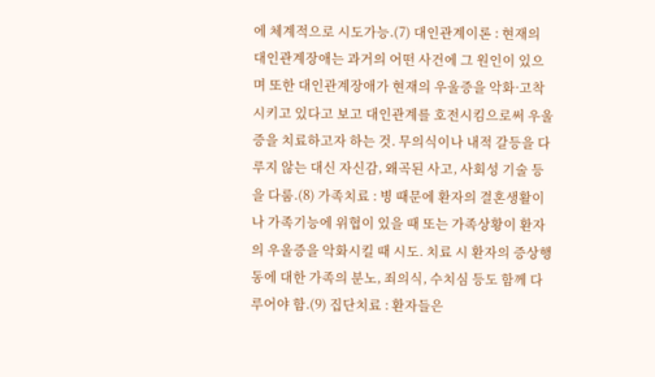에 체계적으로 시도가능.(7) 대인관계이론 : 현재의 대인관계장애는 과거의 어떤 사건에 그 원인이 있으며 또한 대인관계장애가 현재의 우울증을 악화·고착시키고 있다고 보고 대인관계를 호전시킴으로써 우울증을 치료하고자 하는 것. 무의식이나 내적 갈등을 다루지 않는 대신 자신감, 왜곡된 사고, 사회성 기술 등을 다룸.(8) 가족치료 : 병 때문에 환자의 결혼생활이나 가족기능에 위협이 있을 때 또는 가족상황이 환자의 우울증을 악화시킬 때 시도. 치료 시 환자의 증상행동에 대한 가족의 분노, 죄의식, 수치심 등도 함께 다루어야 함.(9) 집단치료 : 환자들은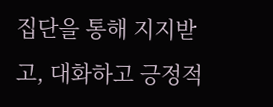집단을 통해 지지받고, 대화하고 긍정적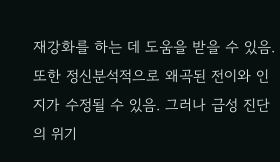재강화를 하는 데 도움을 받을 수 있음. 또한 정신분석적으로 왜곡된 전이와 인지가 수정될 수 있음. 그러나 급성 진단의 위기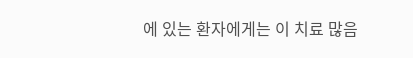에 있는 환자에게는 이 치료 많음